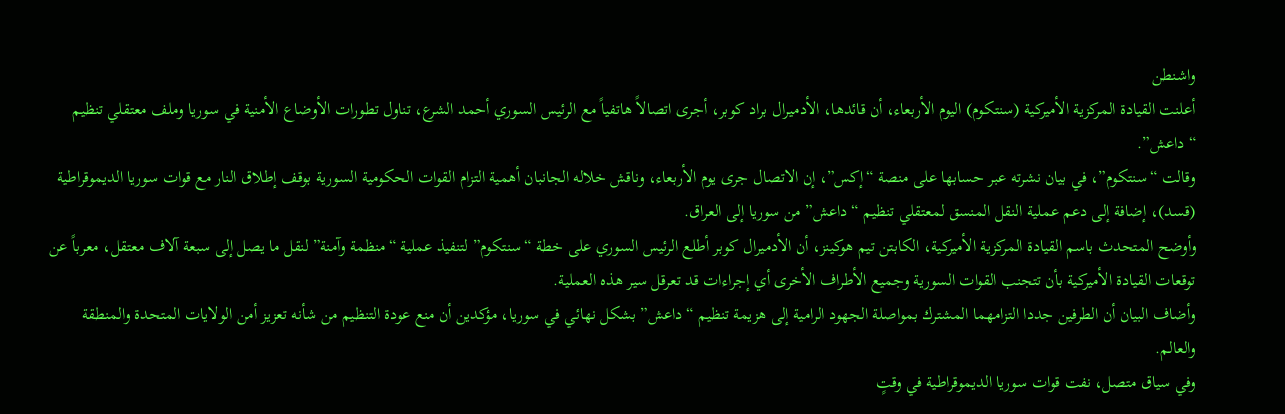واشنطن
أعلنت القيادة المركزية الأميركية (سنتكوم) اليوم الأربعاء، أن قائدها، الأدميرال براد كوبر، أجرى اتصالاً هاتفياً مع الرئيس السوري أحمد الشرع، تناول تطورات الأوضاع الأمنية في سوريا وملف معتقلي تنظيم “داعش”.
وقالت “سنتكوم”، في بيان نشرته عبر حسابها على منصة “إكس”، إن الاتصال جرى يوم الأربعاء، وناقش خلاله الجانبان أهمية التزام القوات الحكومية السورية بوقف إطلاق النار مع قوات سوريا الديموقراطية (قسد)، إضافة إلى دعم عملية النقل المنسق لمعتقلي تنظيم “داعش” من سوريا إلى العراق.
وأوضح المتحدث باسم القيادة المركزية الأميركية، الكابتن تيم هوكينز، أن الأدميرال كوبر أطلع الرئيس السوري على خطة “سنتكوم” لتنفيذ عملية “منظمة وآمنة” لنقل ما يصل إلى سبعة آلاف معتقل، معرباً عن توقعات القيادة الأميركية بأن تتجنب القوات السورية وجميع الأطراف الأخرى أي إجراءات قد تعرقل سير هذه العملية.
وأضاف البيان أن الطرفين جددا التزامهما المشترك بمواصلة الجهود الرامية إلى هزيمة تنظيم “داعش” بشكل نهائي في سوريا، مؤكدين أن منع عودة التنظيم من شأنه تعزيز أمن الولايات المتحدة والمنطقة والعالم.
وفي سياق متصل، نفت قوات سوريا الديموقراطية في وقتٍ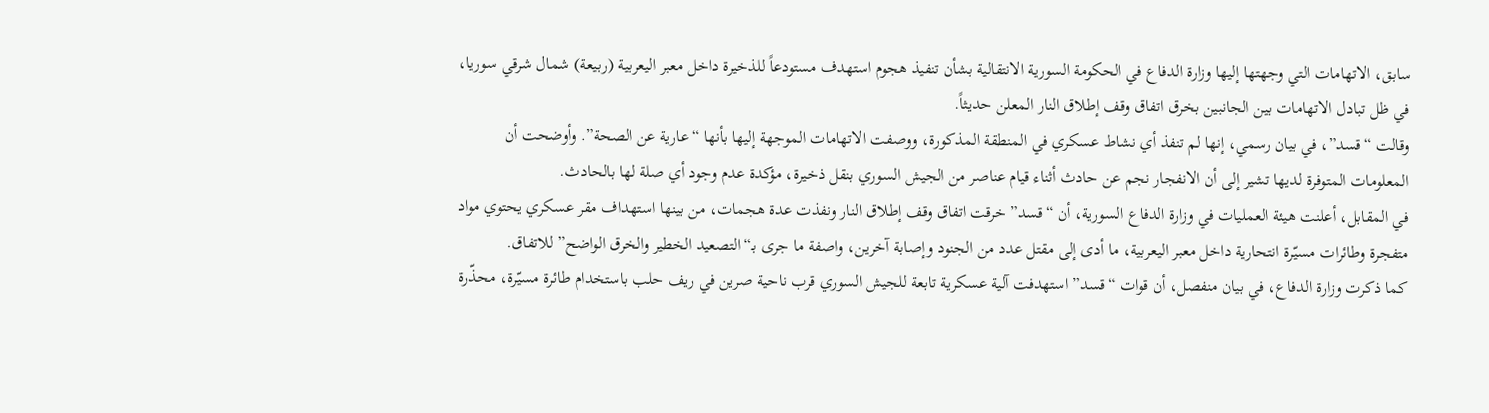سابق، الاتهامات التي وجهتها إليها وزارة الدفاع في الحكومة السورية الانتقالية بشأن تنفيذ هجوم استهدف مستودعاً للذخيرة داخل معبر اليعربية (ربيعة) شمال شرقي سوريا، في ظل تبادل الاتهامات بين الجانبين بخرق اتفاق وقف إطلاق النار المعلن حديثاً.
وقالت “قسد”، في بيان رسمي، إنها لم تنفذ أي نشاط عسكري في المنطقة المذكورة، ووصفت الاتهامات الموجهة إليها بأنها “عارية عن الصحة”. وأوضحت أن المعلومات المتوفرة لديها تشير إلى أن الانفجار نجم عن حادث أثناء قيام عناصر من الجيش السوري بنقل ذخيرة، مؤكدة عدم وجود أي صلة لها بالحادث.
في المقابل، أعلنت هيئة العمليات في وزارة الدفاع السورية، أن “قسد” خرقت اتفاق وقف إطلاق النار ونفذت عدة هجمات، من بينها استهداف مقر عسكري يحتوي مواد متفجرة وطائرات مسيّرة انتحارية داخل معبر اليعربية، ما أدى إلى مقتل عدد من الجنود وإصابة آخرين، واصفة ما جرى بـ“التصعيد الخطير والخرق الواضح” للاتفاق.
كما ذكرت وزارة الدفاع، في بيان منفصل، أن قوات “قسد” استهدفت آلية عسكرية تابعة للجيش السوري قرب ناحية صرين في ريف حلب باستخدام طائرة مسيّرة، محذّرة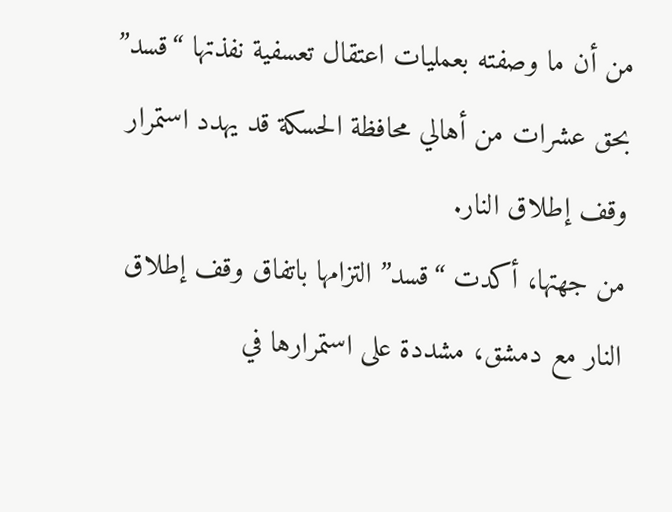من أن ما وصفته بعمليات اعتقال تعسفية نفذتها “قسد” بحق عشرات من أهالي محافظة الحسكة قد يهدد استمرار وقف إطلاق النار.
من جهتها، أكدت “قسد” التزامها باتفاق وقف إطلاق النار مع دمشق، مشددة على استمرارها في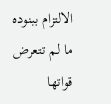الالتزام ببنوده ما لم تتعرض قواتها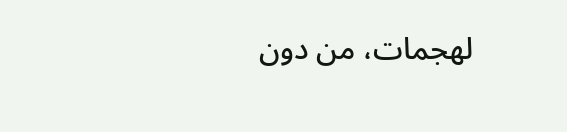لهجمات، من دون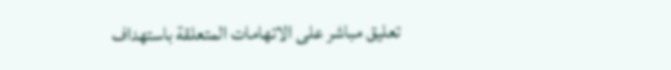تعليق مباشر على الاتهامات المتعلقة باستهداف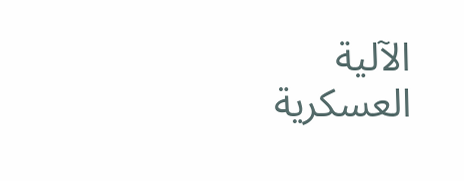الآلية العسكرية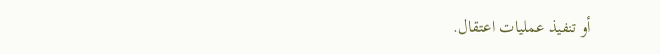أو تنفيذ عمليات اعتقال.